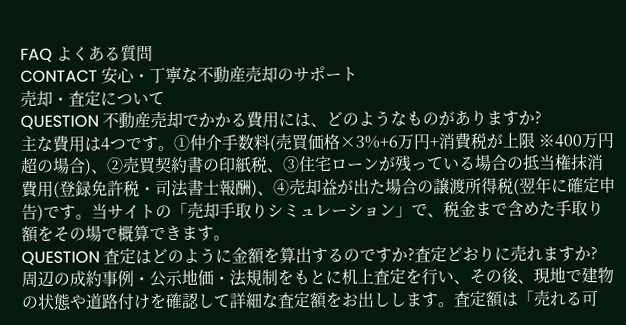FAQ よくある質問
CONTACT 安心・丁寧な不動産売却のサポート
売却・査定について
QUESTION 不動産売却でかかる費用には、どのようなものがありますか?
主な費用は4つです。①仲介手数料(売買価格×3%+6万円+消費税が上限 ※400万円超の場合)、②売買契約書の印紙税、③住宅ローンが残っている場合の抵当権抹消費用(登録免許税・司法書士報酬)、④売却益が出た場合の譲渡所得税(翌年に確定申告)です。当サイトの「売却手取りシミュレーション」で、税金まで含めた手取り額をその場で概算できます。
QUESTION 査定はどのように金額を算出するのですか?査定どおりに売れますか?
周辺の成約事例・公示地価・法規制をもとに机上査定を行い、その後、現地で建物の状態や道路付けを確認して詳細な査定額をお出しします。査定額は「売れる可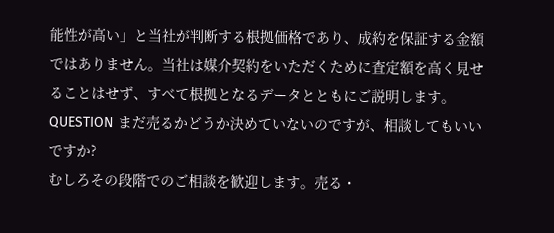能性が高い」と当社が判断する根拠価格であり、成約を保証する金額ではありません。当社は媒介契約をいただくために査定額を高く見せることはせず、すべて根拠となるデータとともにご説明します。
QUESTION まだ売るかどうか決めていないのですが、相談してもいいですか?
むしろその段階でのご相談を歓迎します。売る・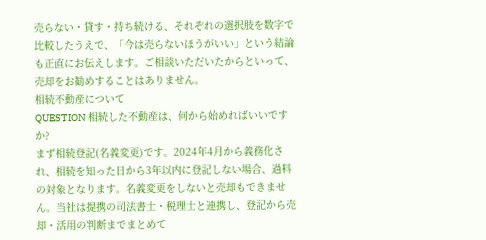売らない・貸す・持ち続ける、それぞれの選択肢を数字で比較したうえで、「今は売らないほうがいい」という結論も正直にお伝えします。ご相談いただいたからといって、売却をお勧めすることはありません。
相続不動産について
QUESTION 相続した不動産は、何から始めればいいですか?
まず相続登記(名義変更)です。2024年4月から義務化され、相続を知った日から3年以内に登記しない場合、過料の対象となります。名義変更をしないと売却もできません。当社は提携の司法書士・税理士と連携し、登記から売却・活用の判断までまとめて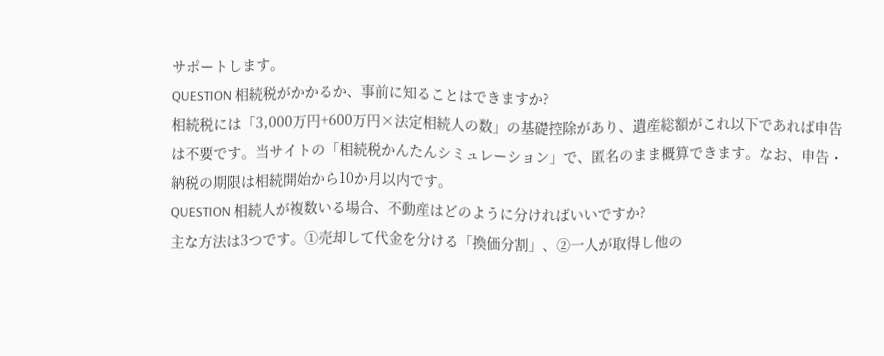サポートします。
QUESTION 相続税がかかるか、事前に知ることはできますか?
相続税には「3,000万円+600万円×法定相続人の数」の基礎控除があり、遺産総額がこれ以下であれば申告は不要です。当サイトの「相続税かんたんシミュレーション」で、匿名のまま概算できます。なお、申告・納税の期限は相続開始から10か月以内です。
QUESTION 相続人が複数いる場合、不動産はどのように分ければいいですか?
主な方法は3つです。①売却して代金を分ける「換価分割」、②一人が取得し他の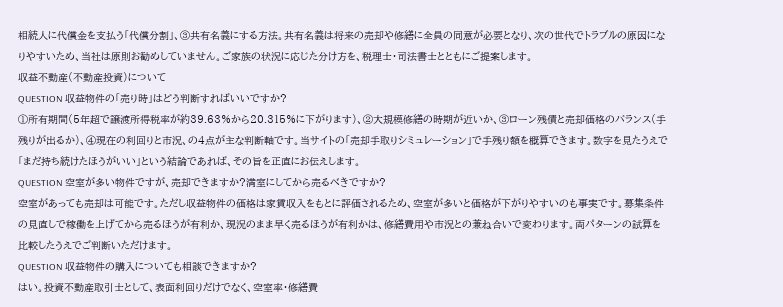相続人に代償金を支払う「代償分割」、③共有名義にする方法。共有名義は将来の売却や修繕に全員の同意が必要となり、次の世代でトラブルの原因になりやすいため、当社は原則お勧めしていません。ご家族の状況に応じた分け方を、税理士・司法書士とともにご提案します。
収益不動産(不動産投資)について
QUESTION 収益物件の「売り時」はどう判断すればいいですか?
①所有期間(5年超で譲渡所得税率が約39.63%から20.315%に下がります)、②大規模修繕の時期が近いか、③ローン残債と売却価格のバランス(手残りが出るか)、④現在の利回りと市況、の4点が主な判断軸です。当サイトの「売却手取りシミュレーション」で手残り額を概算できます。数字を見たうえで「まだ持ち続けたほうがいい」という結論であれば、その旨を正直にお伝えします。
QUESTION 空室が多い物件ですが、売却できますか?満室にしてから売るべきですか?
空室があっても売却は可能です。ただし収益物件の価格は家賃収入をもとに評価されるため、空室が多いと価格が下がりやすいのも事実です。募集条件の見直しで稼働を上げてから売るほうが有利か、現況のまま早く売るほうが有利かは、修繕費用や市況との兼ね合いで変わります。両パターンの試算を比較したうえでご判断いただけます。
QUESTION 収益物件の購入についても相談できますか?
はい。投資不動産取引士として、表面利回りだけでなく、空室率・修繕費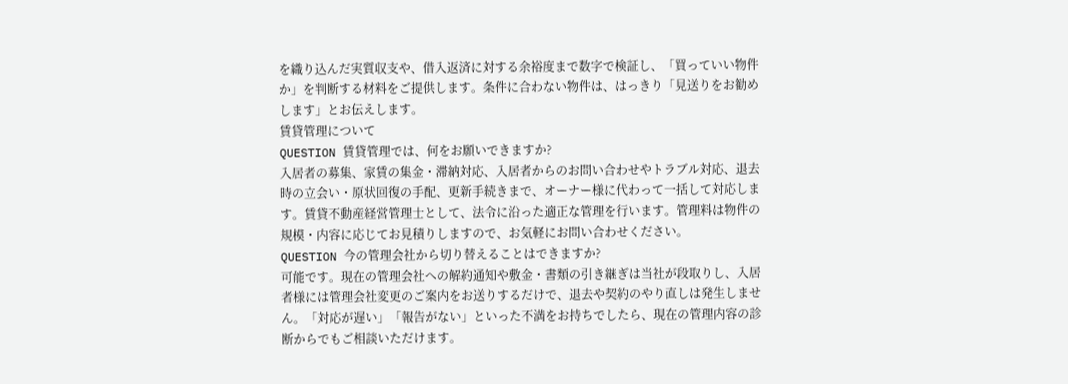を織り込んだ実質収支や、借入返済に対する余裕度まで数字で検証し、「買っていい物件か」を判断する材料をご提供します。条件に合わない物件は、はっきり「見送りをお勧めします」とお伝えします。
賃貸管理について
QUESTION 賃貸管理では、何をお願いできますか?
入居者の募集、家賃の集金・滞納対応、入居者からのお問い合わせやトラブル対応、退去時の立会い・原状回復の手配、更新手続きまで、オーナー様に代わって一括して対応します。賃貸不動産経営管理士として、法令に沿った適正な管理を行います。管理料は物件の規模・内容に応じてお見積りしますので、お気軽にお問い合わせください。
QUESTION 今の管理会社から切り替えることはできますか?
可能です。現在の管理会社への解約通知や敷金・書類の引き継ぎは当社が段取りし、入居者様には管理会社変更のご案内をお送りするだけで、退去や契約のやり直しは発生しません。「対応が遅い」「報告がない」といった不満をお持ちでしたら、現在の管理内容の診断からでもご相談いただけます。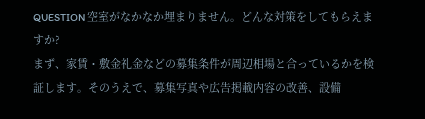QUESTION 空室がなかなか埋まりません。どんな対策をしてもらえますか?
まず、家賃・敷金礼金などの募集条件が周辺相場と合っているかを検証します。そのうえで、募集写真や広告掲載内容の改善、設備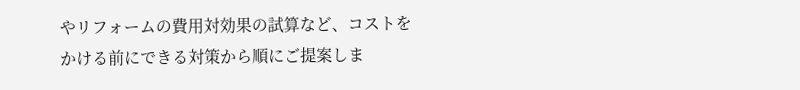やリフォームの費用対効果の試算など、コストをかける前にできる対策から順にご提案しま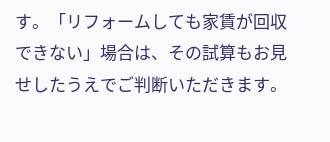す。「リフォームしても家賃が回収できない」場合は、その試算もお見せしたうえでご判断いただきます。